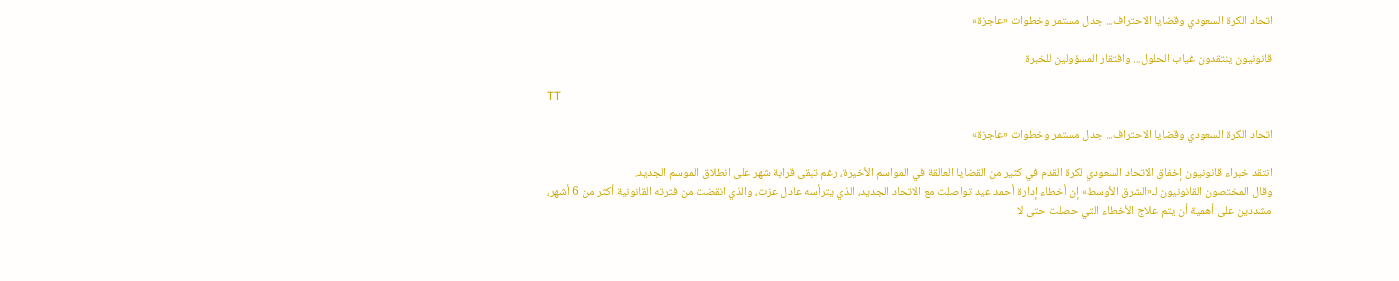اتحاد الكرة السعودي وقضايا الاحتراف... جدل مستمر وخطوات «عاجزة»

قانونيون ينتقدون غياب الحلول... وافتقار المسؤولين للخبرة

TT

اتحاد الكرة السعودي وقضايا الاحتراف... جدل مستمر وخطوات «عاجزة»

انتقد خبراء قانونيون إخفاق الاتحاد السعودي لكرة القدم في كثير من القضايا العالقة في المواسم الأخيرة، رغم تبقى قرابة شهر على انطلاق الموسم الجديد.
وقال المختصون القانونيون لـ«الشرق الأوسط» إن أخطاء إدارة أحمد عيد تواصلت مع الاتحاد الجديد، الذي يترأسه عادل عزت، والذي انقضت من فترته القانونية أكثر من 6 أشهر، مشددين على أهمية أن يتم علاج الأخطاء التي حصلت حتى لا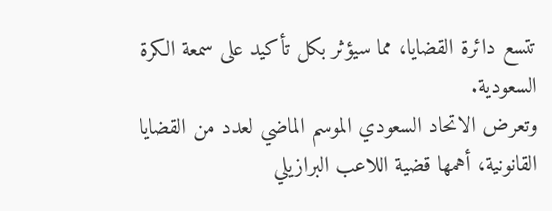تتسع دائرة القضايا، مما سيؤثر بكل تأكيد على سمعة الكرة السعودية.
وتعرض الاتحاد السعودي الموسم الماضي لعدد من القضايا القانونية، أهمها قضية اللاعب البرازيلي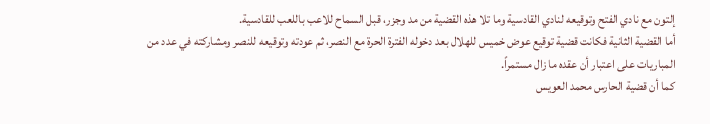إلتون مع نادي الفتح وتوقيعه لنادي القادسية وما تلا هذه القضية من مد وجزر، قبل السماح للاعب باللعب للقادسية.
أما القضية الثانية فكانت قضية توقيع عوض خميس للهلال بعد دخوله الفترة الحرة مع النصر، ثم عودته وتوقيعه للنصر ومشاركته في عدد من المباريات على اعتبار أن عقده ما زال مستمراً.
كما أن قضية الحارس محمد العويس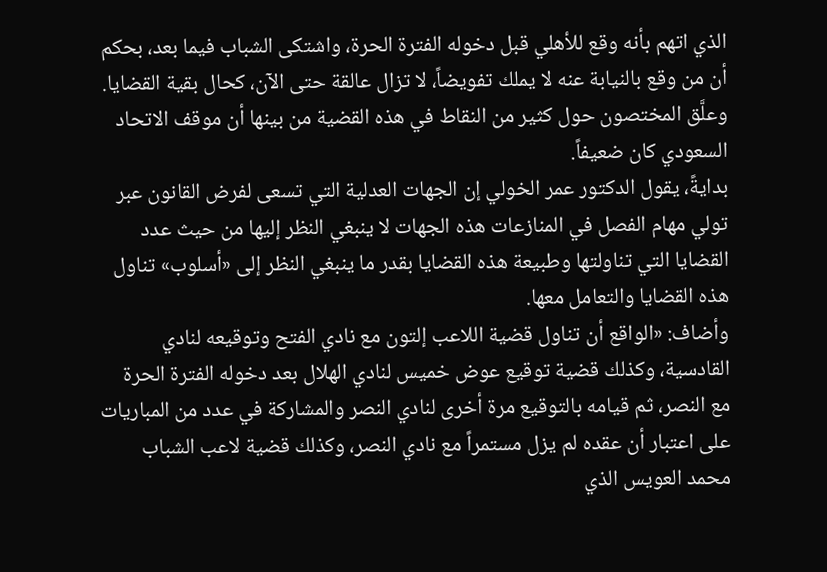الذي اتهم بأنه وقع للأهلي قبل دخوله الفترة الحرة، واشتكى الشباب فيما بعد، بحكم أن من وقع بالنيابة عنه لا يملك تفويضاً، لا تزال عالقة حتى الآن، كحال بقية القضايا.
وعلَّق المختصون حول كثير من النقاط في هذه القضية من بينها أن موقف الاتحاد السعودي كان ضعيفاً.
بدايةً، يقول الدكتور عمر الخولي إن الجهات العدلية التي تسعى لفرض القانون عبر تولي مهام الفصل في المنازعات هذه الجهات لا ينبغي النظر إليها من حيث عدد القضايا التي تناولتها وطبيعة هذه القضايا بقدر ما ينبغي النظر إلى «أسلوب» تناول هذه القضايا والتعامل معها.
وأضاف: «الواقع أن تناول قضية اللاعب إلتون مع نادي الفتح وتوقيعه لنادي القادسية، وكذلك قضية توقيع عوض خميس لنادي الهلال بعد دخوله الفترة الحرة مع النصر، ثم قيامه بالتوقيع مرة أخرى لنادي النصر والمشاركة في عدد من المباريات على اعتبار أن عقده لم يزل مستمراً مع نادي النصر، وكذلك قضية لاعب الشباب محمد العويس الذي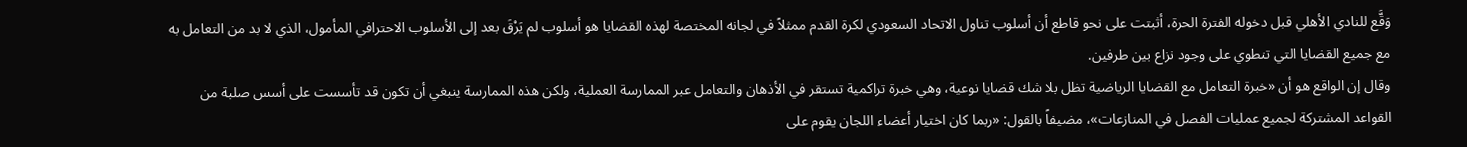وَقَّع للنادي الأهلي قبل دخوله الفترة الحرة، أثبتت على نحو قاطع أن أسلوب تناول الاتحاد السعودي لكرة القدم ممثلاً في لجانه المختصة لهذه القضايا هو أسلوب لم يَرْقَ بعد إلى الأسلوب الاحترافي المأمول، الذي لا بد من التعامل به مع جميع القضايا التي تنطوي على وجود نزاع بين طرفين.
وقال إن الواقع هو أن «خبرة التعامل مع القضايا الرياضية تظل بلا شك قضايا نوعية، وهي خبرة تراكمية تستقر في الأذهان والتعامل عبر الممارسة العملية، ولكن هذه الممارسة ينبغي أن تكون قد تأسست على أسس صلبة من القواعد المشتركة لجميع عمليات الفصل في المنازعات»، مضيفاً بالقول: «ربما كان اختيار أعضاء اللجان يقوم على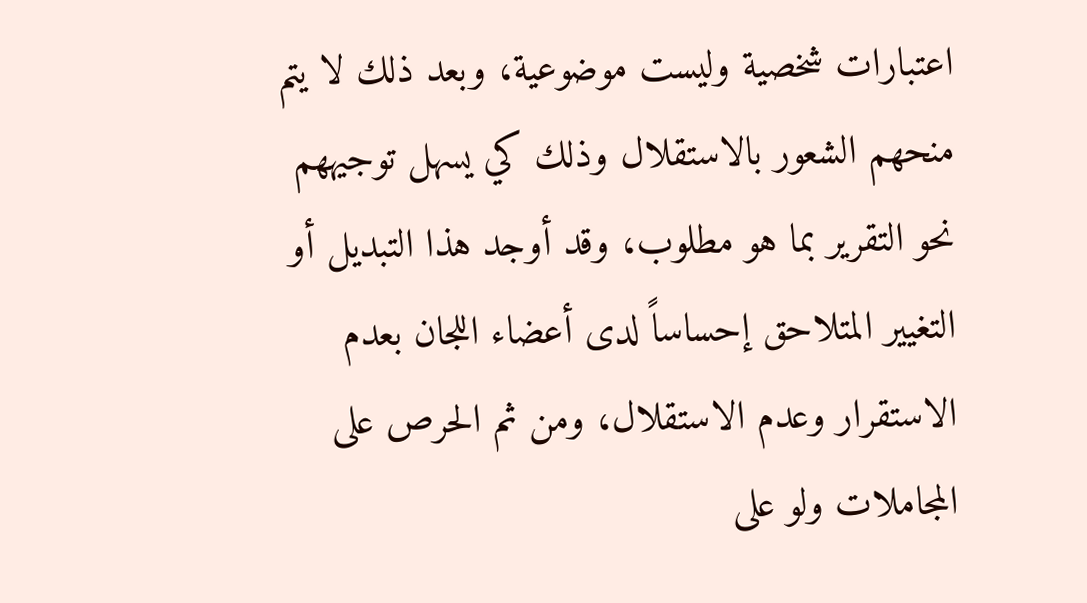اعتبارات شخصية وليست موضوعية، وبعد ذلك لا يتم منحهم الشعور بالاستقلال وذلك كي يسهل توجيههم نحو التقرير بما هو مطلوب، وقد أوجد هذا التبديل أو التغيير المتلاحق إحساساً لدى أعضاء اللجان بعدم الاستقرار وعدم الاستقلال، ومن ثم الحرص على المجاملات ولو على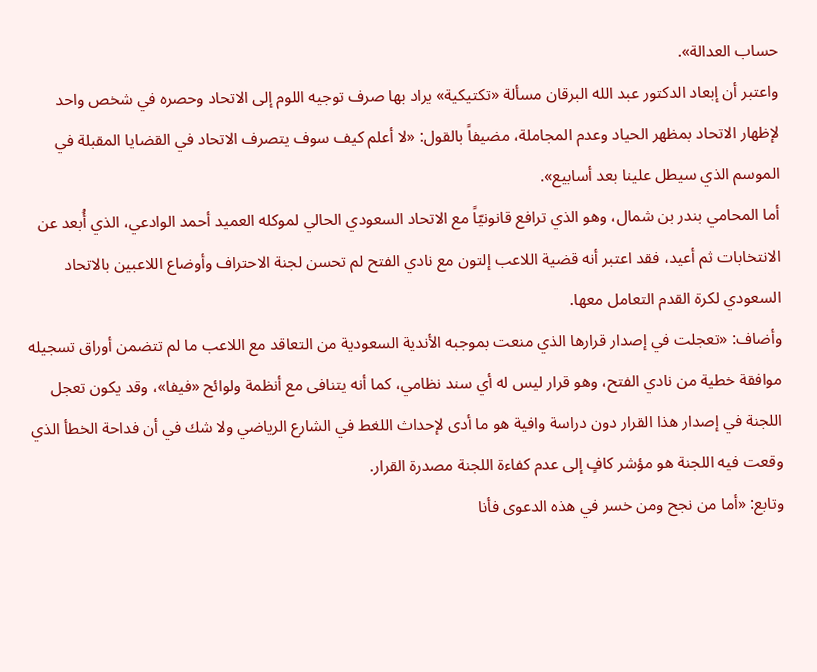حساب العدالة».
واعتبر أن إبعاد الدكتور عبد الله البرقان مسألة «تكتيكية» يراد بها صرف توجيه اللوم إلى الاتحاد وحصره في شخص واحد لإظهار الاتحاد بمظهر الحياد وعدم المجاملة، مضيفاً بالقول: «لا أعلم كيف سوف يتصرف الاتحاد في القضايا المقبلة في الموسم الذي سيطل علينا بعد أسابيع».
أما المحامي بندر بن شمال، وهو الذي ترافع قانونيّاً مع الاتحاد السعودي الحالي لموكله العميد أحمد الوادعي، الذي أُبعد عن الانتخابات ثم أعيد، فقد اعتبر أنه قضية اللاعب إلتون مع نادي الفتح لم تحسن لجنة الاحتراف وأوضاع اللاعبين بالاتحاد السعودي لكرة القدم التعامل معها.
وأضاف: «تعجلت في إصدار قرارها الذي منعت بموجبه الأندية السعودية من التعاقد مع اللاعب ما لم تتضمن أوراق تسجيله موافقة خطية من نادي الفتح، وهو قرار ليس له أي سند نظامي، كما أنه يتنافى مع أنظمة ولوائح «فيفا»، وقد يكون تعجل اللجنة في إصدار هذا القرار دون دراسة وافية هو ما أدى لإحداث اللغط في الشارع الرياضي ولا شك في أن فداحة الخطأ الذي وقعت فيه اللجنة هو مؤشر كافٍ إلى عدم كفاءة اللجنة مصدرة القرار.
وتابع: «أما من نجح ومن خسر في هذه الدعوى فأنا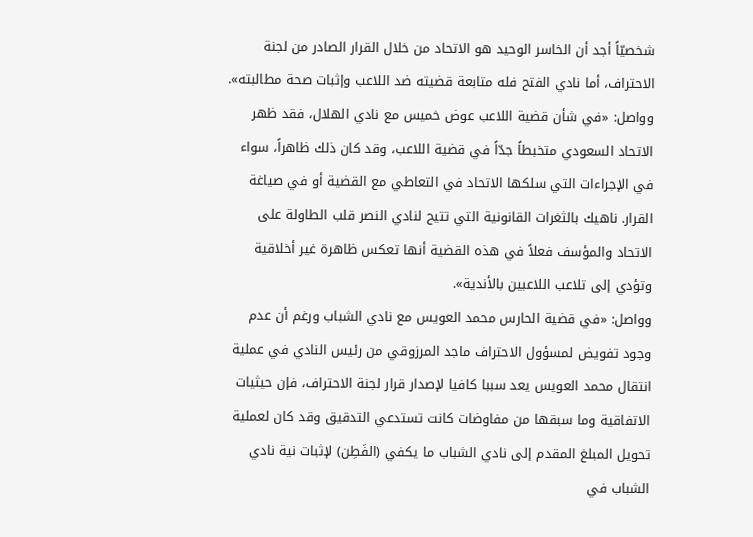شخصيّاً أجد أن الخاسر الوحيد هو الاتحاد من خلال القرار الصادر من لجنة الاحتراف، أما نادي الفتح فله متابعة قضيته ضد اللاعب وإثبات صحة مطالبته».
وواصل: «في شأن قضية اللاعب عوض خميس مع نادي الهلال، فقد ظهر الاتحاد السعودي متخبطاً جدّاً في قضية اللاعب، وقد كان ذلك ظاهراً، سواء في الإجراءات التي سلكها الاتحاد في التعاطي مع القضية أو في صياغة القرار. ناهيك بالثغرات القانونية التي تتيح لنادي النصر قلب الطاولة على الاتحاد والمؤسف فعلاً في هذه القضية أنها تعكس ظاهرة غير أخلاقية وتؤدي إلى تلاعب اللاعبين بالأندية».
وواصل: «في قضية الحارس محمد العويس مع نادي الشباب ورغم أن عدم وجود تفويض لمسؤول الاحتراف ماجد المرزوقي من رئيس النادي في عملية انتقال محمد العويس يعد سببا كافيا لإصدار قرار لجنة الاحتراف، فإن حيثيات الاتفاقية وما سبقها من مفاوضات كانت تستدعي التدقيق وقد كان لعملية تحويل المبلغ المقدم إلى نادي الشباب ما يكفي (الفَطِن) لإثبات نية نادي الشباب في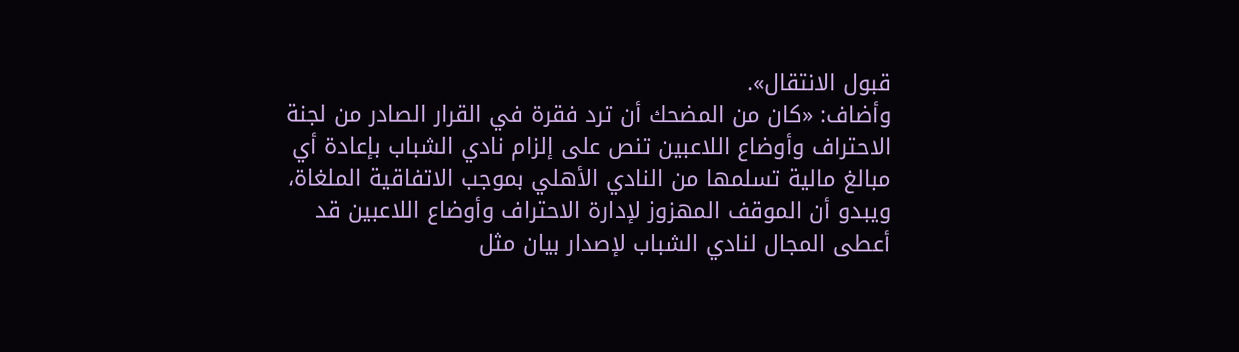قبول الانتقال».
وأضاف: «كان من المضحك أن ترد فقرة في القرار الصادر من لجنة الاحتراف وأوضاع اللاعبين تنص على إلزام نادي الشباب بإعادة أي مبالغ مالية تسلمها من النادي الأهلي بموجب الاتفاقية الملغاة، ويبدو أن الموقف المهزوز لإدارة الاحتراف وأوضاع اللاعبين قد أعطى المجال لنادي الشباب لإصدار بيان مثل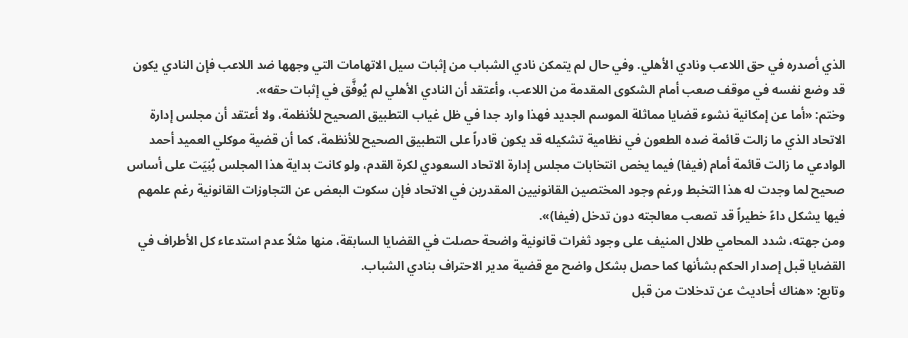الذي أصدره في حق اللاعب ونادي الأهلي. وفي حال لم يتمكن نادي الشباب من إثبات سيل الاتهامات التي وجهها ضد اللاعب فإن النادي يكون قد وضع نفسه في موقف صعب أمام الشكوى المقدمة من اللاعب، وأعتقد أن النادي الأهلي لم يُوفَّق في إثبات حقه».
وختم: «أما عن إمكانية نشوء قضايا مماثلة الموسم الجديد فهذا وارد جدا في ظل غياب التطبيق الصحيح للأنظمة، ولا أعتقد أن مجلس إدارة الاتحاد الذي ما زالت قائمة ضده الطعون في نظامية تشكيله قد يكون قادراً على التطبيق الصحيح للأنظمة، كما أن قضية موكلي العميد أحمد الوادعي ما زالت قائمة أمام (فيفا) فيما يخص انتخابات مجلس إدارة الاتحاد السعودي لكرة القدم، ولو كانت بداية هذا المجلس بُنِيَت على أساس صحيح لما وجدت له هذا التخبط ورغم وجود المختصين القانونيين المقدرين في الاتحاد فإن سكوت البعض عن التجاوزات القانونية رغم علمهم فيها يشكل داءً خطيراً قد تصعب معالجته دون تدخل (فيفا)».
ومن جهته، شدد المحامي طلال المنيف على وجود ثغرات قانونية واضحة حصلت في القضايا السابقة، منها مثلاً عدم استدعاء كل الأطراف في القضايا قبل إصدار الحكم بشأنها كما حصل بشكل واضح مع قضية مدير الاحتراف بنادي الشباب.
وتابع: «هناك أحاديث عن تدخلات من قبل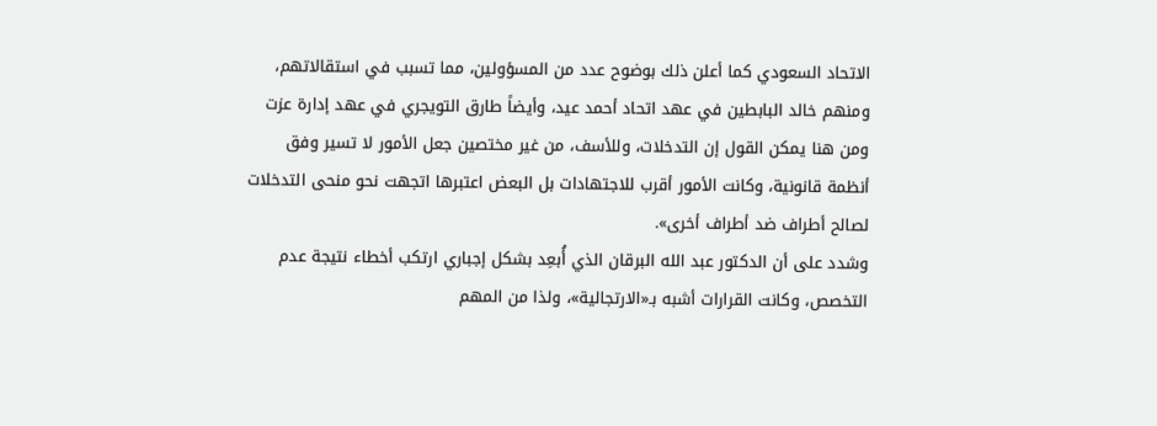الاتحاد السعودي كما أعلن ذلك بوضوح عدد من المسؤولين، مما تسبب في استقالاتهم، ومنهم خالد البابطين في عهد اتحاد أحمد عيد، وأيضاً طارق التويجري في عهد إدارة عزت ومن هنا يمكن القول إن التدخلات، وللأسف، من غير مختصين جعل الأمور لا تسير وفق أنظمة قانونية، وكانت الأمور أقرب للاجتهادات بل البعض اعتبرها اتجهت نحو منحى التدخلات لصالح أطراف ضد أطراف أخرى».
وشدد على أن الدكتور عبد الله البرقان الذي أُبعِد بشكل إجباري ارتكب أخطاء نتيجة عدم التخصص، وكانت القرارات أشبه بـ«الارتجالية»، ولذا من المهم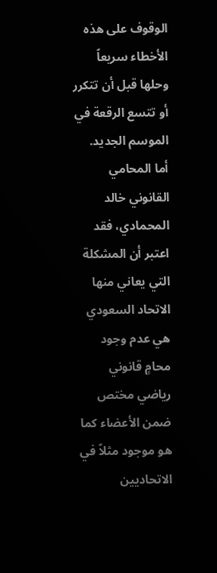الوقوف على هذه الأخطاء سريعاً وحلها قبل أن تتكرر أو تتسع الرقعة في الموسم الجديد.
أما المحامي القانوني خالد المحمادي، فقد اعتبر أن المشكلة التي يعاني منها الاتحاد السعودي هي عدم وجود محامٍ قانوني رياضي مختص ضمن الأعضاء كما هو موجود مثلاً في الاتحاديين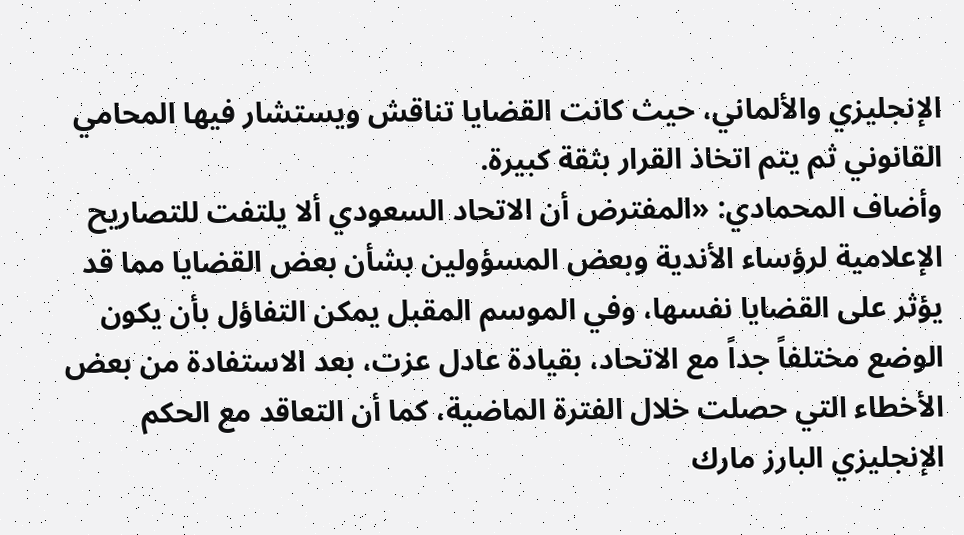الإنجليزي والألماني، حيث كانت القضايا تناقش ويستشار فيها المحامي القانوني ثم يتم اتخاذ القرار بثقة كبيرة.
وأضاف المحمادي: «المفترض أن الاتحاد السعودي ألا يلتفت للتصاريح الإعلامية لرؤساء الأندية وبعض المسؤولين بشأن بعض القضايا مما قد يؤثر على القضايا نفسها، وفي الموسم المقبل يمكن التفاؤل بأن يكون الوضع مختلفاً جداً مع الاتحاد، بقيادة عادل عزت، بعد الاستفادة من بعض الأخطاء التي حصلت خلال الفترة الماضية، كما أن التعاقد مع الحكم الإنجليزي البارز مارك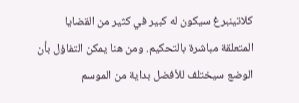كلاتينبرغ سيكون له كبير في كثير من القضايا المتعلقة مباشرة بالتحكيم. ومن هنا يمكن التفاؤل بأن الوضع سيختلف للأفضل بداية من الموسم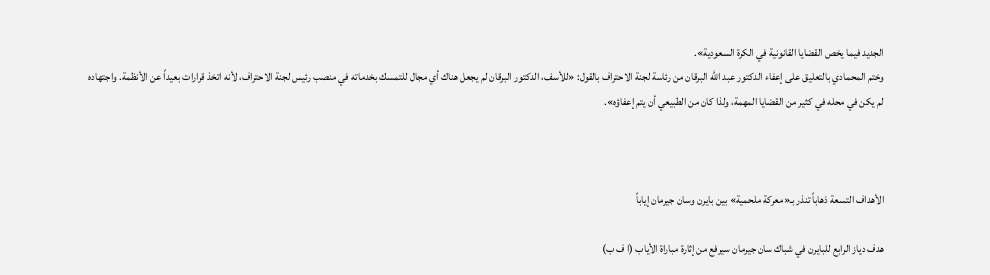الجديد فيما يخص القضايا القانونية في الكرة السعودية».
وختم المحمادي بالتعليق على إعفاء الدكتور عبد الله البرقان من رئاسة لجنة الاحتراف بالقول: «للأسف، الدكتور البرقان لم يجعل هناك أي مجال للتمسك بخدماته في منصب رئيس لجنة الاحتراف، لأنه اتخذ قرارات بعيداً عن الأنظمة. واجتهاده لم يكن في محله في كثير من القضايا المهمة، ولذا كان من الطبيعي أن يتم إعفاؤه».



الأهداف التسعة ذهاباً تنذر بـ«معركة ملحمية» بين بايرن وسان جيرمان إياباً

هدف دياز الرابع للبايرن في شباك سان جيرمان سيرفع من إثارة مباراة الأياب (ا ف ب)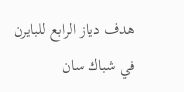هدف دياز الرابع للبايرن في شباك سان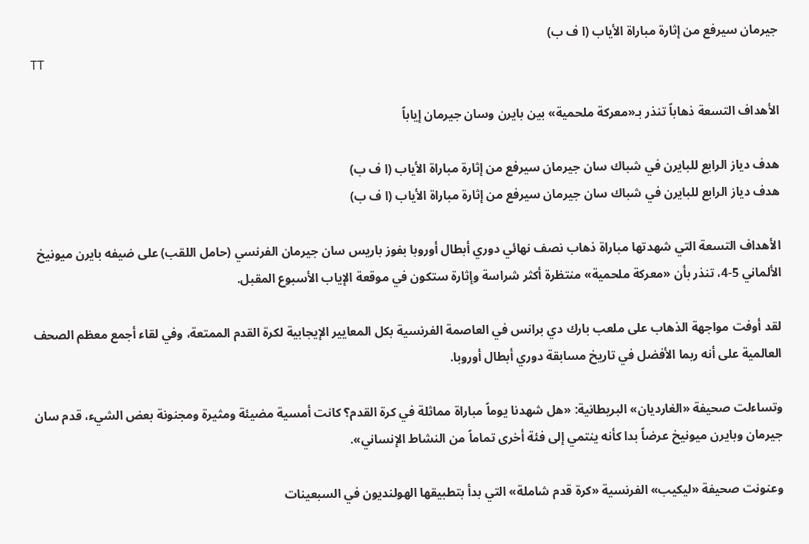جيرمان سيرفع من إثارة مباراة الأياب (ا ف ب)
TT

الأهداف التسعة ذهاباً تنذر بـ«معركة ملحمية» بين بايرن وسان جيرمان إياباً

هدف دياز الرابع للبايرن في شباك سان جيرمان سيرفع من إثارة مباراة الأياب (ا ف ب)
هدف دياز الرابع للبايرن في شباك سان جيرمان سيرفع من إثارة مباراة الأياب (ا ف ب)

الأهداف التسعة التي شهدتها مباراة ذهاب نصف نهائي دوري أبطال أوروبا بفوز باريس سان جيرمان الفرنسي (حامل اللقب) على ضيفه بايرن ميونيخ الألماني 5-4، تنذر بأن «معركة ملحمية» منتظرة أكثر شراسة وإثارة ستكون في موقعة الإياب الأسبوع المقبل.

لقد أوفت مواجهة الذهاب على ملعب بارك دي برانس في العاصمة الفرنسية بكل المعايير الإيجابية لكرة القدم الممتعة، وفي لقاء أجمع معظم الصحف العالمية على أنه ربما الأفضل في تاريخ مسابقة دوري أبطال أوروبا.

وتساءلت صحيفة «الغارديان» البريطانية: «هل شهدنا يوماً مباراة مماثلة في كرة القدم؟ كانت أمسية مضيئة ومثيرة ومجنونة بعض الشيء، قدم سان جيرمان وبايرن ميونيخ عرضاً بدا كأنه ينتمي إلى فئة أخرى تماماً من النشاط الإنساني».

وعنونت صحيفة «ليكيب» الفرنسية «كرة قدم شاملة» التي بدأ بتطبيقها الهولنديون في السبعينات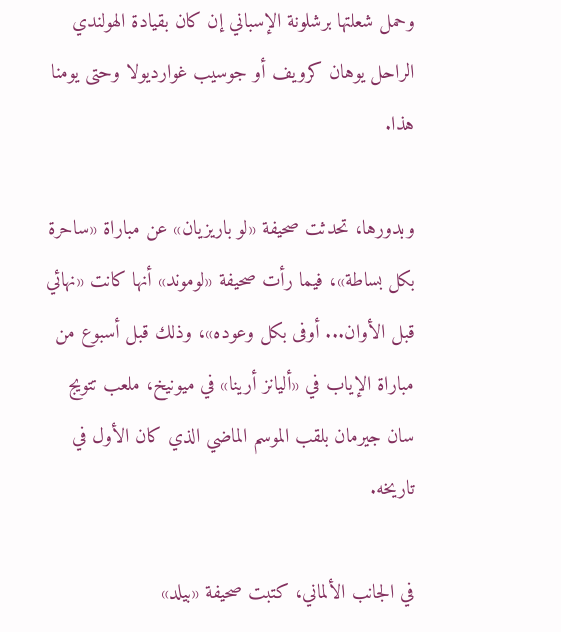وحمل شعلتها برشلونة الإسباني إن كان بقيادة الهولندي الراحل يوهان كرويف أو جوسيب غوارديولا وحتى يومنا هذا.

وبدورها، تحدثت صحيفة «لو باريزيان» عن مباراة «ساحرة بكل بساطة»، فيما رأت صحيفة «لوموند» أنها كانت «نهائي قبل الأوان... أوفى بكل وعوده»، وذلك قبل أسبوع من مباراة الإياب في «أليانز أرينا» في ميونيخ، ملعب تتويج سان جيرمان بلقب الموسم الماضي الذي كان الأول في تاريخه.

في الجانب الألماني، كتبت صحيفة «بيلد»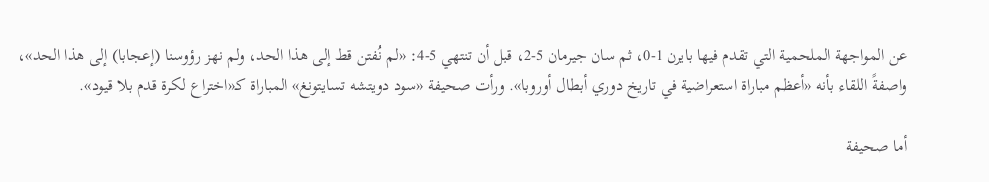عن المواجهة الملحمية التي تقدم فيها بايرن 1-0، ثم سان جيرمان 5-2، قبل أن تنتهي 5-4: «لم نُفتن قط إلى هذا الحد، ولم نهز رؤوسنا (إعجابا) إلى هذا الحد»، واصفةً اللقاء بأنه «أعظم مباراة استعراضية في تاريخ دوري أبطال أوروبا». ورأت صحيفة «سود دويتشه تسايتونغ» المباراة كـ«اختراع لكرة قدم بلا قيود».

أما صحيفة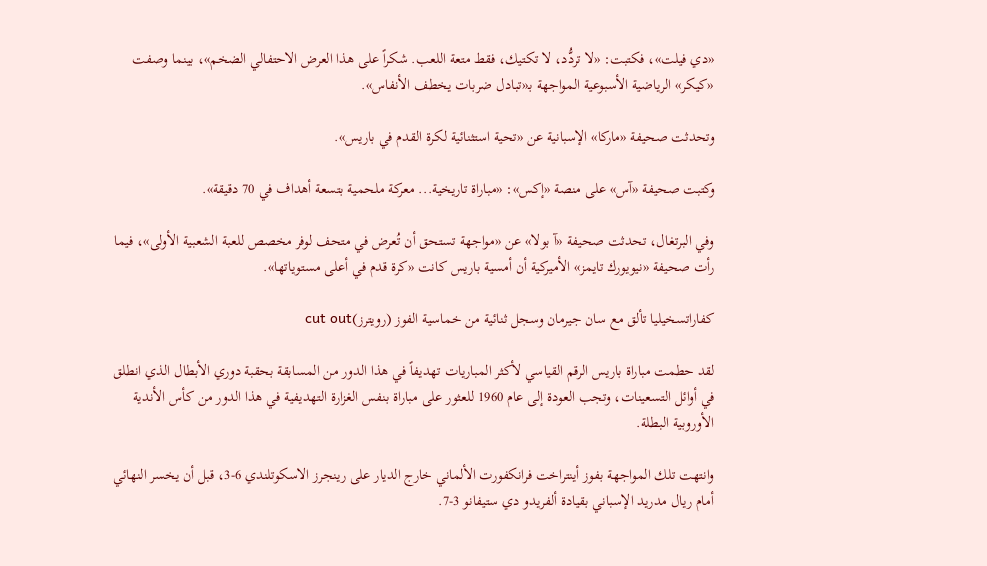«دي فيلت»، فكتبت: «لا تردُّد، لا تكتيك، فقط متعة اللعب. شكراً على هذا العرض الاحتفالي الضخم»، بينما وصفت «كيكر» الرياضية الأسبوعية المواجهة بـ«تبادل ضربات يخطف الأنفاس».

وتحدثت صحيفة «ماركا» الإسبانية عن «تحية استثنائية لكرة القدم في باريس».

وكتبت صحيفة «آس» على منصة «إكس»: «مباراة تاريخية... معركة ملحمية بتسعة أهداف في 70 دقيقة».

وفي البرتغال، تحدثت صحيفة «آ بولا» عن «مواجهة تستحق أن تُعرض في متحف لوفر مخصص للعبة الشعبية الأولى»، فيما رأت صحيفة «نيويورك تايمز» الأميركية أن أمسية باريس كانت «كرة قدم في أعلى مستوياتها».

كفاراتسخيليا تألق مع سان جيرمان وسجل ثنائية من خماسية الفوز (رويترز)cut out

لقد حطمت مباراة باريس الرقم القياسي لأكثر المباريات تهديفاً في هذا الدور من المسابقة بحقبة دوري الأبطال الذي انطلق في أوائل التسعينات، وتجب العودة إلى عام 1960 للعثور على مباراة بنفس الغزارة التهديفية في هذا الدور من كأس الأندية الأوروبية البطلة.

وانتهت تلك المواجهة بفوز أينتراخت فرانكفورت الألماني خارج الديار على رينجرز الاسكوتلندي 6-3، قبل أن يخسر النهائي أمام ريال مدريد الإسباني بقيادة ألفريدو دي ستيفانو 3-7.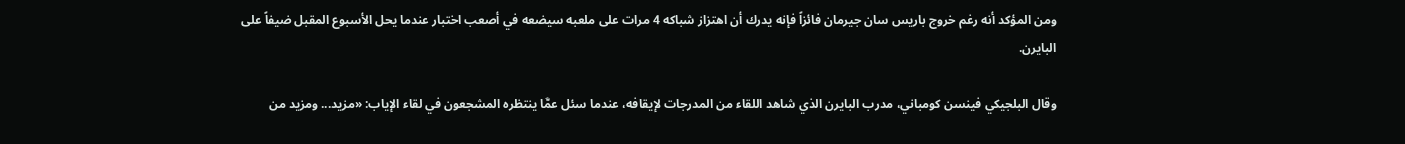ومن المؤكد أنه رغم خروج باريس سان جيرمان فائزاً فإنه يدرك أن اهتزاز شباكه 4 مرات على ملعبه سيضعه في أصعب اختبار عندما يحل الأسبوع المقبل ضيفاً على البايرن.

وقال البلجيكي فينسن كومباني، مدرب البايرن الذي شاهد اللقاء من المدرجات لإيقافه، عندما سئل عمَّا ينتظره المشجعون في لقاء الإياب: «مزيد... ومزيد من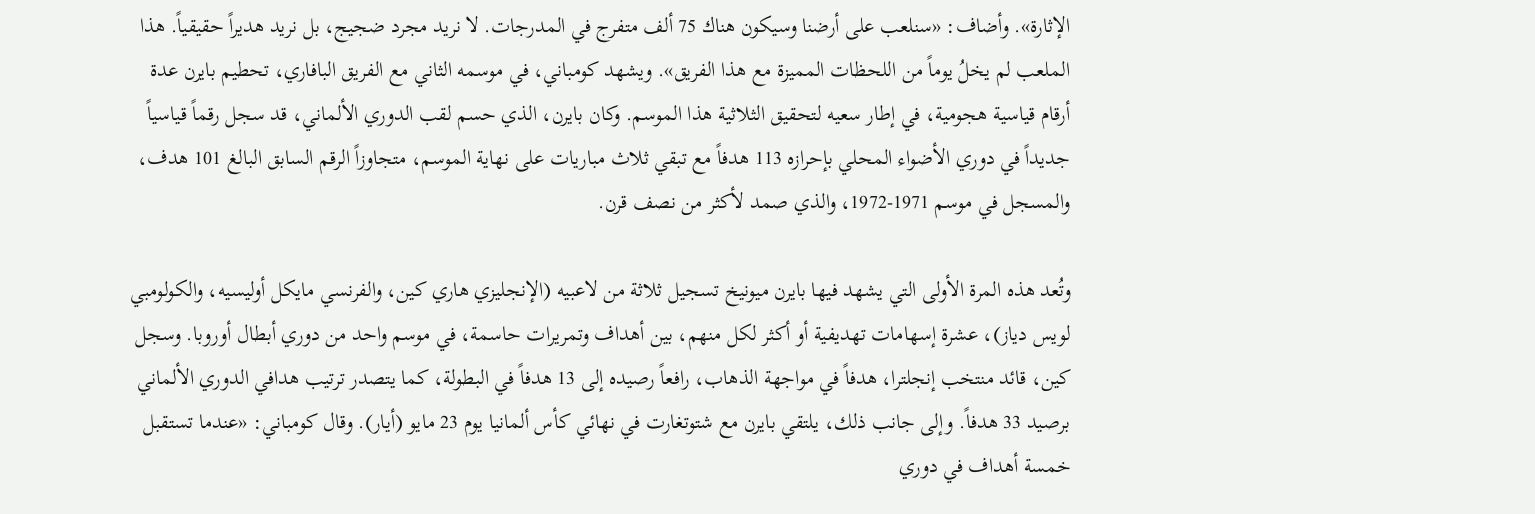الإثارة». وأضاف: «سنلعب على أرضنا وسيكون هناك 75 ألف متفرج في المدرجات. لا نريد مجرد ضجيج، بل نريد هديراً حقيقياً. هذا الملعب لم يخلُ يوماً من اللحظات المميزة مع هذا الفريق». ويشهد كومباني، في موسمه الثاني مع الفريق البافاري، تحطيم بايرن عدة أرقام قياسية هجومية، في إطار سعيه لتحقيق الثلاثية هذا الموسم. وكان بايرن، الذي حسم لقب الدوري الألماني، قد سجل رقماً قياسياً جديداً في دوري الأضواء المحلي بإحرازه 113 هدفاً مع تبقي ثلاث مباريات على نهاية الموسم، متجاوزاً الرقم السابق البالغ 101 هدف، والمسجل في موسم 1971-1972، والذي صمد لأكثر من نصف قرن.

وتُعد هذه المرة الأولى التي يشهد فيها بايرن ميونيخ تسجيل ثلاثة من لاعبيه (الإنجليزي هاري كين، والفرنسي مايكل أوليسيه، والكولومبي لويس دياز)، عشرة إسهامات تهديفية أو أكثر لكل منهم، بين أهداف وتمريرات حاسمة، في موسم واحد من دوري أبطال أوروبا. وسجل كين، قائد منتخب إنجلترا، هدفاً في مواجهة الذهاب، رافعاً رصيده إلى 13 هدفاً في البطولة، كما يتصدر ترتيب هدافي الدوري الألماني برصيد 33 هدفاً. وإلى جانب ذلك، يلتقي بايرن مع شتوتغارت في نهائي كأس ألمانيا يوم 23 مايو (أيار). وقال كومباني: «عندما تستقبل خمسة أهداف في دوري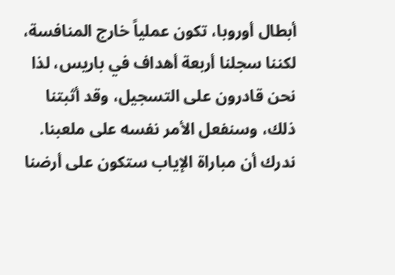أبطال أوروبا، تكون عملياً خارج المنافسة، لكننا سجلنا أربعة أهداف في باريس، لذا نحن قادرون على التسجيل، وقد أثبتنا ذلك، وسنفعل الأمر نفسه على ملعبنا. ندرك أن مباراة الإياب ستكون على أرضنا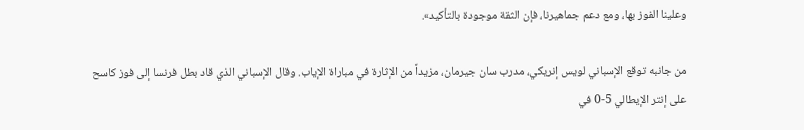وعلينا الفوز بها، ومع دعم جماهيرنا، فإن الثقة موجودة بالتأكيد».

من جانبه توقع الإسباني لويس إنريكي، مدرب سان جيرمان، مزيداً من الإثارة في مباراة الإياب. وقال الإسباني الذي قاد بطل فرنسا إلى فوز كاسح على إنتر الإيطالي 5-0 في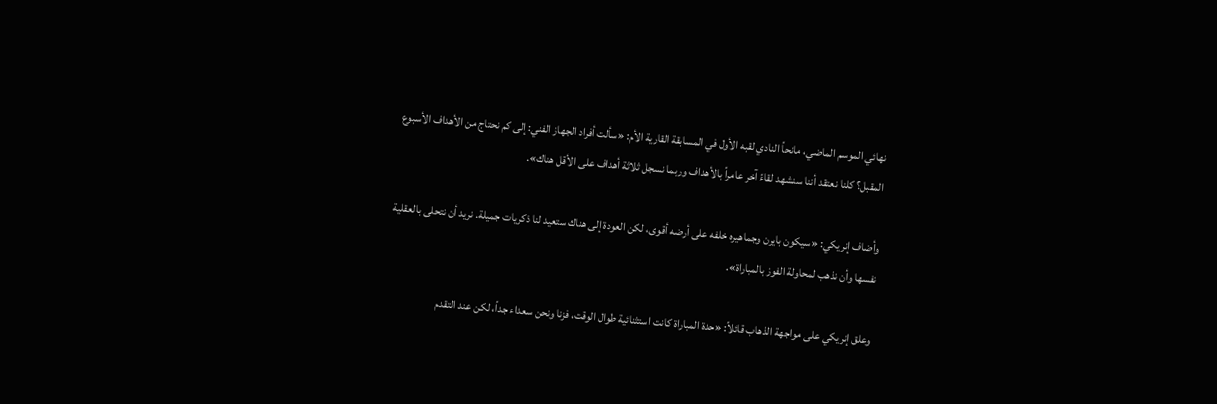نهائي الموسم الماضي، مانحاً النادي لقبه الأول في المسابقة القارية الأم: «سألت أفراد الجهاز الفني: إلى كم نحتاج من الأهداف الأسبوع المقبل؟ كلنا نعتقد أننا سنشهد لقاءً آخر عامراً بالأهداف وربما نسجل ثلاثة أهداف على الأقل هناك».

وأضاف إنريكي: «سيكون بايرن وجماهيره خلفه على أرضه أقوى، لكن العودة إلى هناك ستعيد لنا ذكريات جميلة. نريد أن نتحلى بالعقلية نفسها وأن نذهب لمحاولة الفوز بالمباراة».

وعلق إنريكي على مواجهة الذهاب قائلاً: «حدة المباراة كانت استثنائية طوال الوقت، فزنا ونحن سعداء جداً، لكن عند التقدم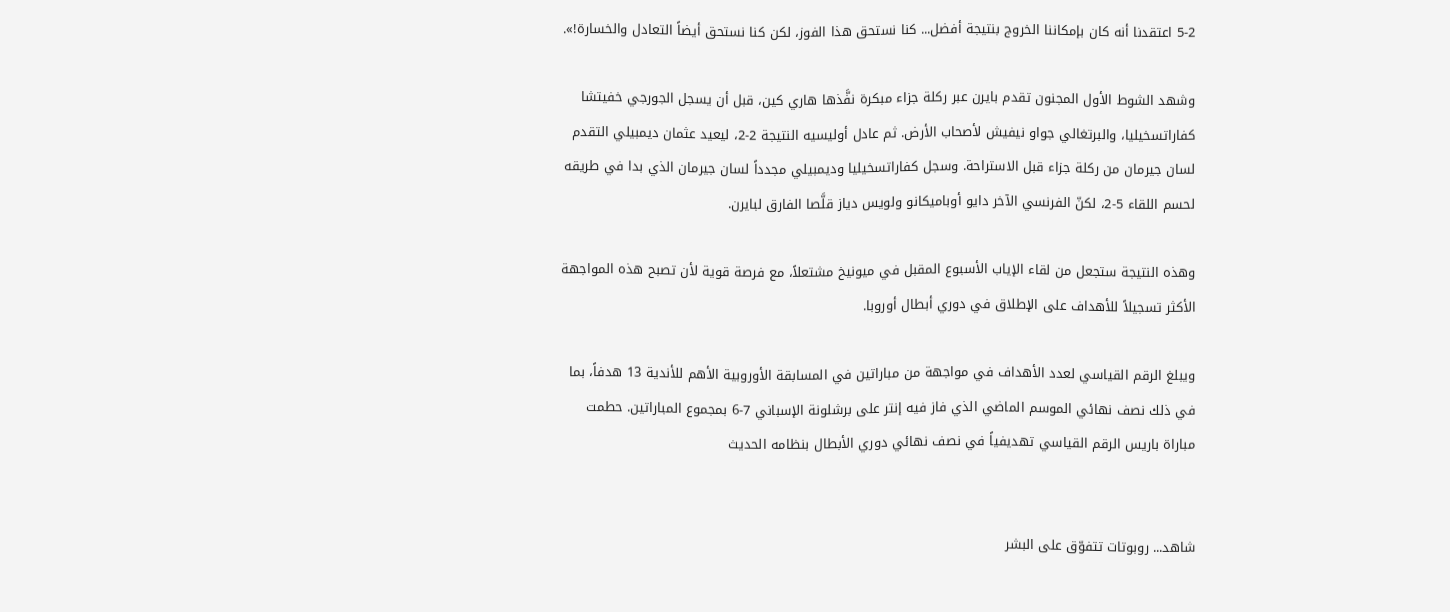5-2 اعتقدنا أنه كان بإمكاننا الخروج بنتيجة أفضل... كنا نستحق هذا الفوز، لكن كنا نستحق أيضاً التعادل والخسارة!».

وشهد الشوط الأول المجنون تقدم بايرن عبر ركلة جزاء مبكرة نفَّذها هاري كين، قبل أن يسجل الجورجي خفيتشا كفاراتسخيليا، والبرتغالي جواو نيفيش لأصحاب الأرض. ثم عادل أوليسيه النتيجة 2-2، ليعيد عثمان ديمبيلي التقدم لسان جيرمان من ركلة جزاء قبل الاستراحة. وسجل كفاراتسخيليا وديمبيلي مجدداً لسان جيرمان الذي بدا في طريقه لحسم اللقاء 5-2، لكنّ الفرنسي الآخر دايو أوباميكانو ولويس دياز قلَّصا الفارق لبايرن.

وهذه النتيجة ستجعل من لقاء الإياب الأسبوع المقبل في ميونيخ مشتعلاً، مع فرصة قوية لأن تصبح هذه المواجهة الأكثر تسجيلاً للأهداف على الإطلاق في دوري أبطال أوروبا.

ويبلغ الرقم القياسي لعدد الأهداف في مواجهة من مباراتين في المسابقة الأوروبية الأهم للأندية 13 هدفاً، بما في ذلك نصف نهائي الموسم الماضي الذي فاز فيه إنتر على برشلونة الإسباني 7-6 بمجموع المباراتين. حطمت مباراة باريس الرقم القياسي تهديفياً في نصف نهائي دوري الأبطال بنظامه الحديث


شاهد... روبوتات تتفوّق على البشر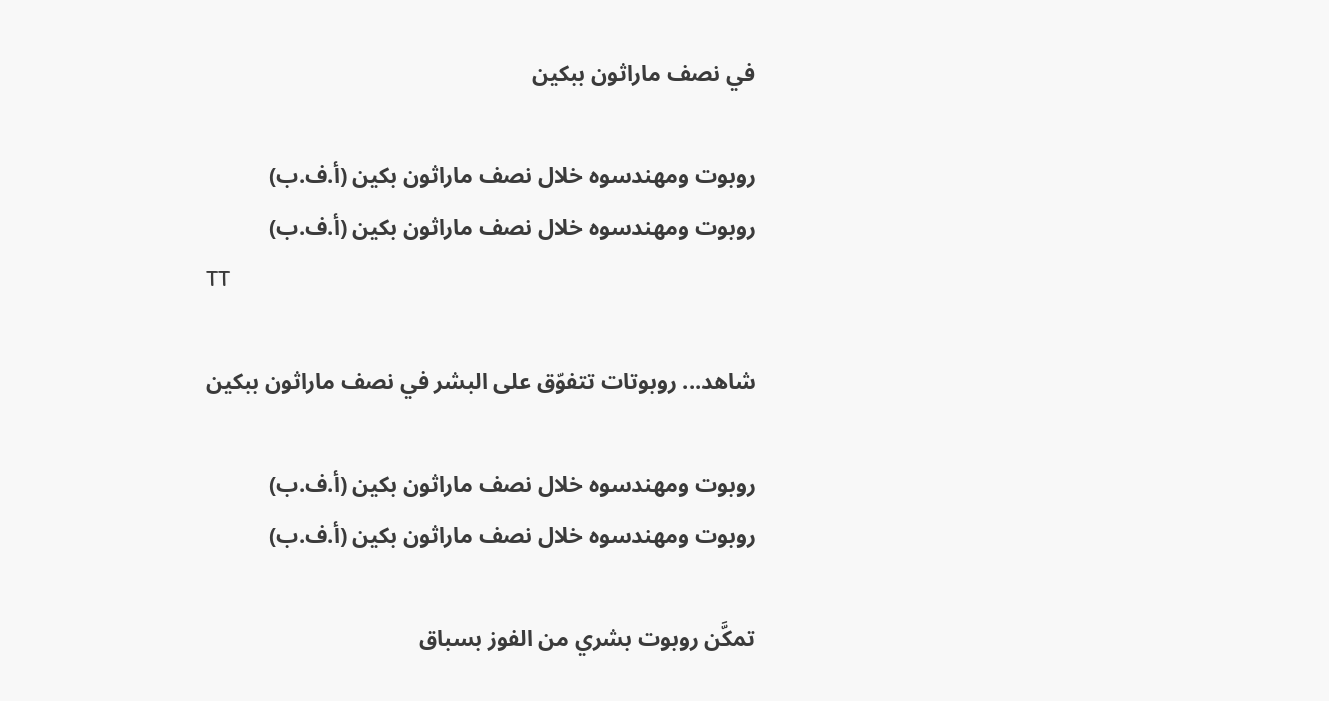في نصف ماراثون ببكين

روبوت ومهندسوه خلال نصف ماراثون بكين (أ.ف.ب)
روبوت ومهندسوه خلال نصف ماراثون بكين (أ.ف.ب)
TT

شاهد... روبوتات تتفوّق على البشر في نصف ماراثون ببكين

روبوت ومهندسوه خلال نصف ماراثون بكين (أ.ف.ب)
روبوت ومهندسوه خلال نصف ماراثون بكين (أ.ف.ب)

تمكَّن روبوت بشري من الفوز بسباق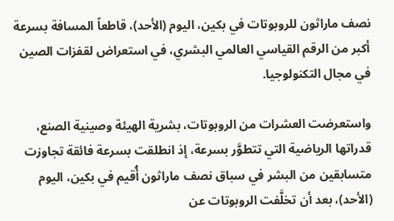نصف ماراثون للروبوتات في بكين، اليوم (الأحد)، قاطعاً المسافة بسرعة أكبر من الرقم القياسي العالمي البشري، في استعراض لقفزات الصين في مجال التكنولوجيا.

واستعرضت العشرات ‌من الروبوتات، بشرية الهيئة وصينية الصنع، قدراتها الرياضية التي تتطوَّر بسرعة، إذ انطلقت بسرعة فائقة تجاوزت متسابقين من البشر في سباق نصف ماراثون أُقيم في بكين، اليوم (الأحد)، بعد أن تخلَّفت الروبوتات عن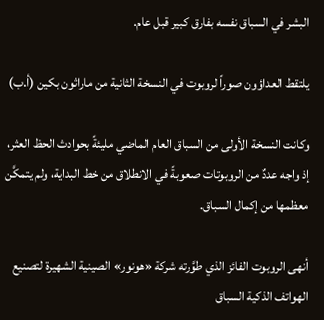البشر في السباق نفسه بفارق كبير قبل عام.

يلتقط العداؤون صوراً لروبوت في النسخة الثانية من ماراثون بكين (أ.ب)

وكانت النسخة الأولى من السباق العام الماضي مليئةً بحوادث الحظ العثر، إذ واجه عددٌ من الروبوتات صعوبةً في الانطلاق من خط البداية، ولم يتمكَّن معظمها ‌من إكمال ‌السباق.

أنهى الروبوت الفائز الذي طوَّرته شركة «هونور» الصينية الشهيرة لتصنيع الهواتف الذكية السباق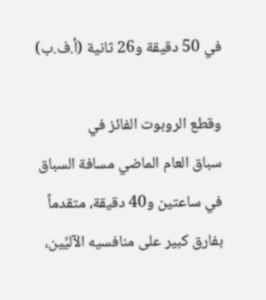في 50 دقيقة و26 ثانية (أ.ف.ب)

وقطع الروبوت الفائز في سباق ‌العام الماضي مسافة السباق في ساعتين و40 دقيقة، متقدماً بفارق كبير على منافسيه الآليِّين،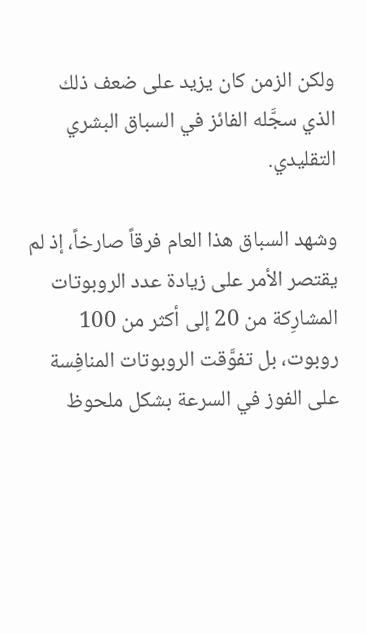ولكن الزمن كان يزيد على ضعف ذلك الذي سجَّله الفائز في السباق البشري التقليدي.

وشهد السباق هذا العام فرقاً صارخاً، إذ لم يقتصر الأمر على زيادة عدد الروبوتات المشارِكة من 20 إلى أكثر من 100 روبوت، بل تفوَّقت الروبوتات ‌المنافِسة على الفوز ‌في السرعة بشكل ملحوظ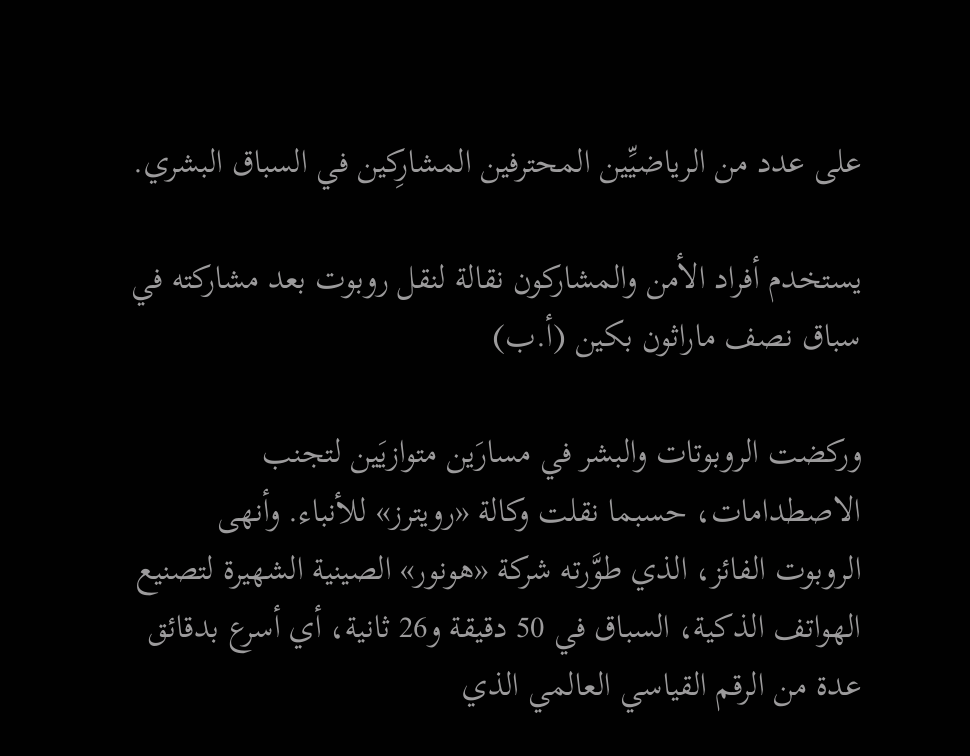على عدد من الرياضيِّين المحترفين المشارِكين ‌في السباق البشري.

يستخدم أفراد الأمن والمشاركون نقالة لنقل روبوت بعد مشاركته في سباق نصف ماراثون بكين (أ.ب)

وركضت الروبوتات والبشر في مسارَين ‌متوازيَين لتجنب الاصطدامات، حسبما نقلت وكالة «رويترز» للأنباء. وأنهى الروبوت الفائز، الذي طوَّرته شركة «هونور» الصينية الشهيرة لتصنيع الهواتف الذكية، السباق في 50 دقيقة و26 ثانية، أي أسرع بدقائق عدة من الرقم ‌القياسي العالمي الذي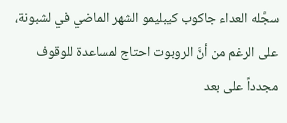سجَّله العداء جاكوب كيبليمو الشهر الماضي في لشبونة، على الرغم من أنَّ الروبوت احتاج لمساعدة للوقوف مجدداً على بعد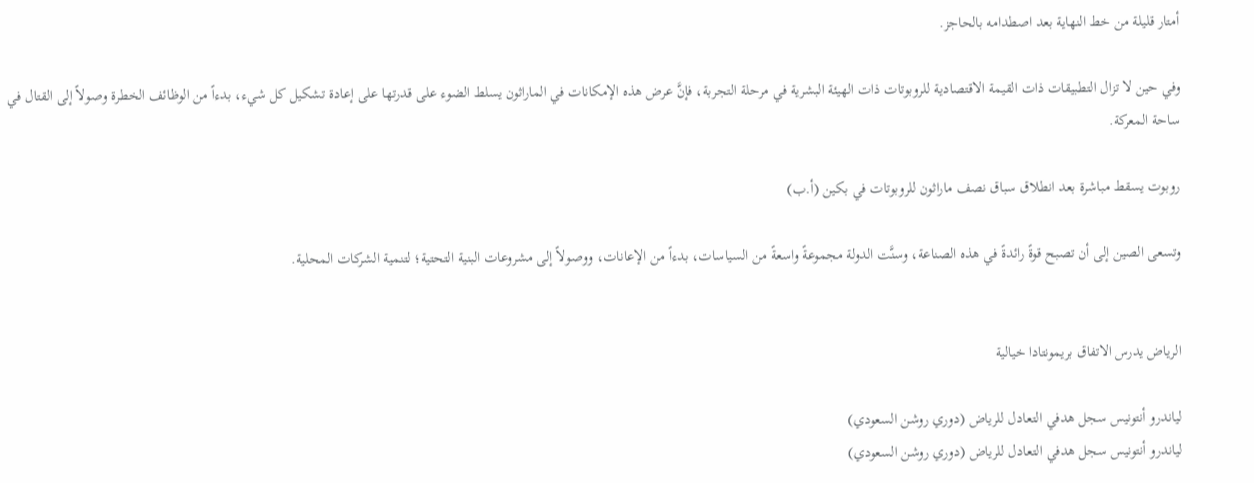أمتار قليلة من خط النهاية بعد اصطدامه بالحاجز.

وفي حين لا تزال التطبيقات ذات القيمة الاقتصادية للروبوتات ذات الهيئة البشرية في مرحلة التجربة، فإنَّ عرض هذه الإمكانات في الماراثون يسلط الضوء على قدرتها على إعادة تشكيل كل شيء، بدءاً من الوظائف الخطرة وصولاً إلى القتال في ساحة المعركة.

روبوت يسقط مباشرة بعد انطلاق سباق نصف ماراثون للروبوتات في بكين (أ.ب)

وتسعى الصين إلى أن تصبح قوةً رائدةً في هذه الصناعة، وسنَّت الدولة مجموعةً واسعةً من السياسات، بدءاً من الإعانات، ووصولاً إلى مشروعات البنية التحتية؛ لتنمية الشركات المحلية.


الرياض يدرس الاتفاق بريمونتادا خيالية

لياندرو أنتونيس سجل هدفي التعادل للرياض (دوري روشن السعودي)
لياندرو أنتونيس سجل هدفي التعادل للرياض (دوري روشن السعودي)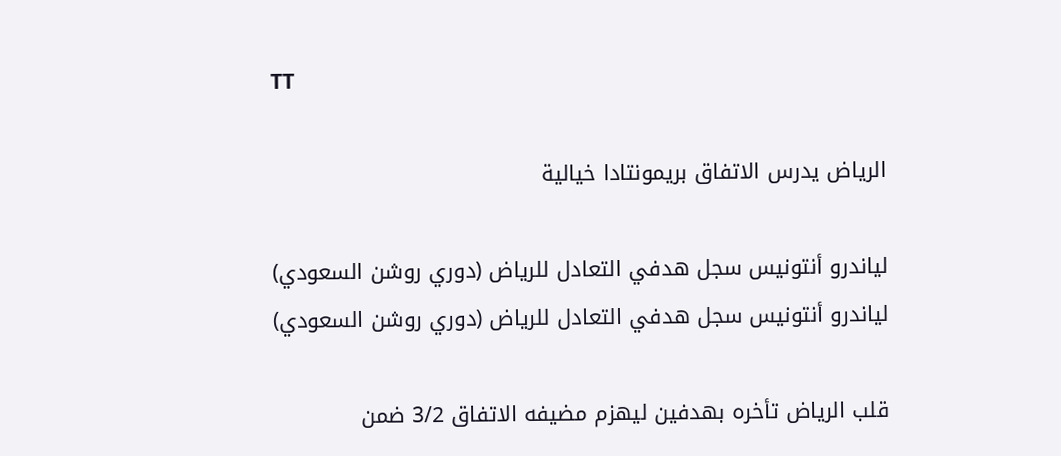TT

الرياض يدرس الاتفاق بريمونتادا خيالية

لياندرو أنتونيس سجل هدفي التعادل للرياض (دوري روشن السعودي)
لياندرو أنتونيس سجل هدفي التعادل للرياض (دوري روشن السعودي)

قلب الرياض تأخره بهدفين ليهزم مضيفه الاتفاق 3/2 ضمن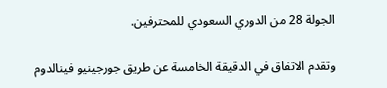الجولة 28 من الدوري السعودي للمحترفين.

وتقدم الاتفاق في الدقيقة الخامسة عن طريق جورجينيو فينالدوم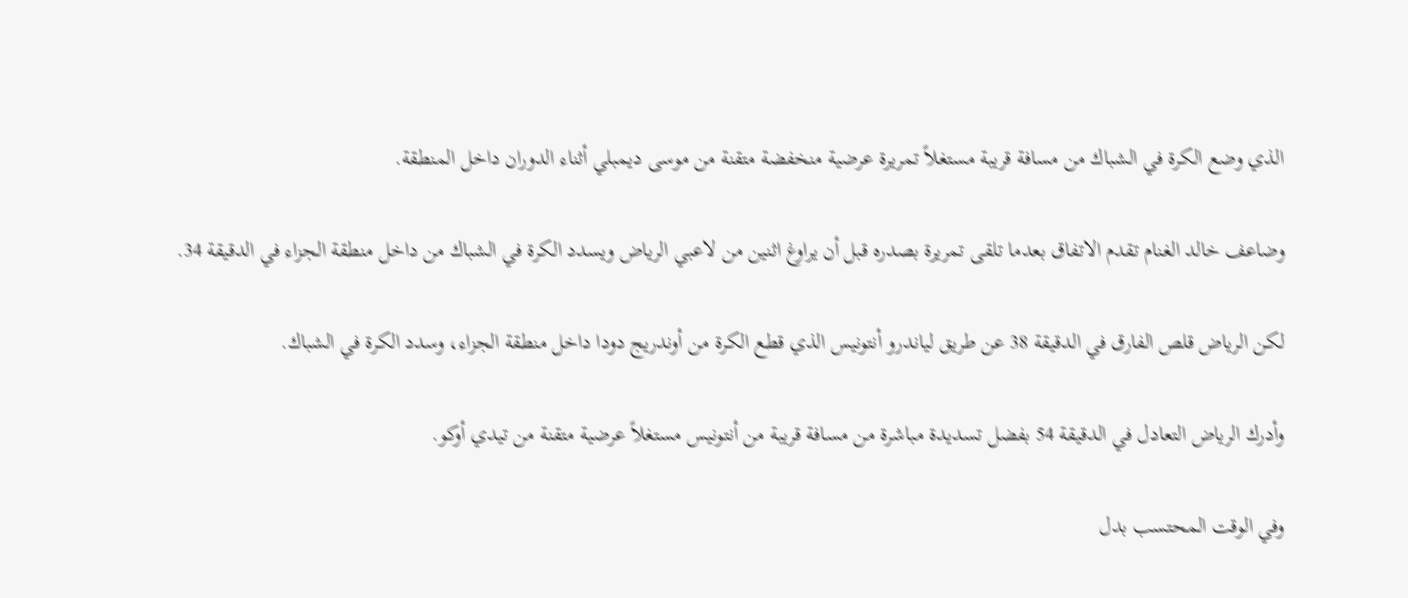الذي وضع الكرة في الشباك من مسافة قريبة مستغلاً تمريرة عرضية منخفضة متقنة من موسى ديمبلي أثناء الدوران داخل المنطقة.

وضاعف خالد الغنام تقدم الاتفاق بعدما تلقى تمريرة بصدره قبل أن يراوغ اثنين من لاعبي الرياض ويسدد الكرة في الشباك من داخل منطقة الجزاء في الدقيقة 34.

لكن الرياض قلص الفارق في الدقيقة 38 عن طريق لياندرو أنتونيس الذي قطع الكرة من أوندريج دودا داخل منطقة الجزاء، وسدد الكرة في الشباك.

وأدرك الرياض التعادل في الدقيقة 54 بفضل تسديدة مباشرة من مسافة قريبة من أنتونيس مستغلاً عرضية متقنة من تيدي أوكو.

وفي الوقت المحتسب بدل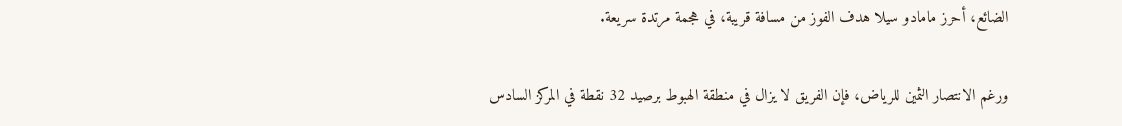الضائع، أحرز مامادو سيلا هدف الفوز من مسافة قريبة، في هجمة مرتدة سريعة.

ورغم الانتصار الثمين للرياض، فإن الفريق لا يزال في منطقة الهبوط برصيد 32 نقطة في المركز السادس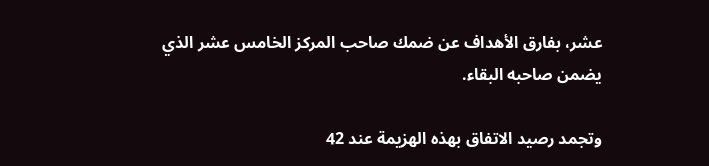عشر، بفارق الأهداف عن ضمك صاحب المركز الخامس عشر الذي يضمن صاحبه البقاء.

وتجمد رصيد الاتفاق بهذه الهزيمة عند 42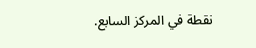نقطة في المركز السابع.